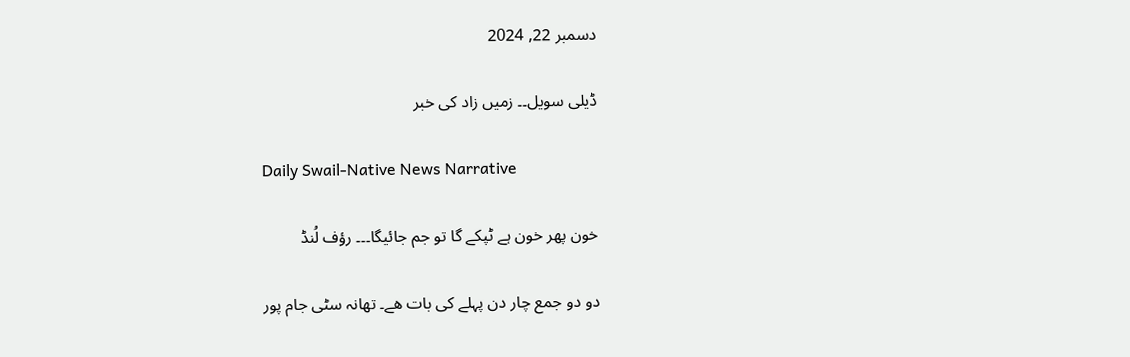دسمبر 22, 2024

ڈیلی سویل۔۔ زمیں زاد کی خبر

Daily Swail-Native News Narrative

خون پھر خون ہے ٹپکے گا تو جم جائیگا۔۔۔ رؤف لُنڈ

دو دو جمع چار دن پہلے کی بات ھے۔ تھانہ سٹی جام پور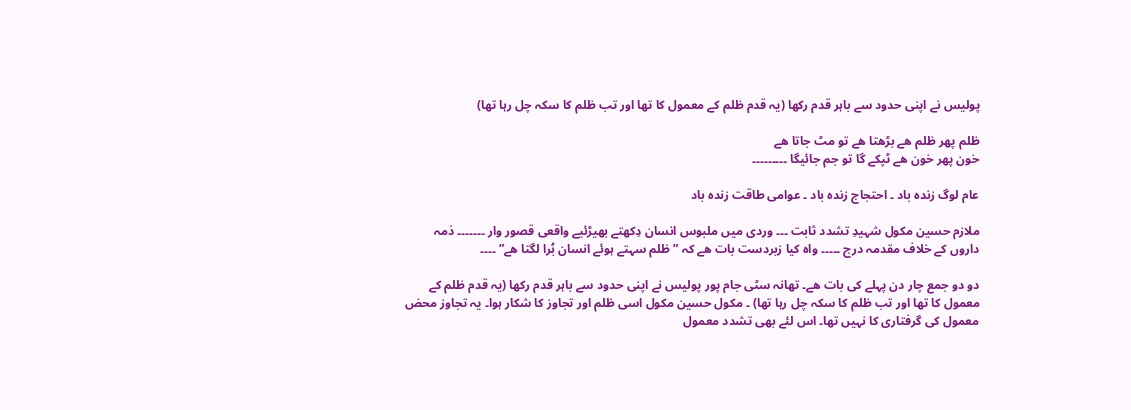پولیس نے اپنی حدود سے باہر قدم رکھا (یہ قدم ظلم کے معمول کا تھا اور تب ظلم کا سکہ چل رہا تھا)

ظلم پھر ظلم ھے بڑھتا ھے تو مٹ جاتا ھے
خون پھر خون ھے ٹپکے گا تو جم جائیگا ۔۔۔۔۔۔۔۔۔

عام لوگ زندہ باد ۔ احتجاج زندہ باد ۔ عوامی طاقت زندہ باد

ملازم حسین مکول شہیدِ تشدد ثابت ۔۔۔ وردی میں ملبوس انسان دِکھتے بھیڑئیے واقعی قصور وار ۔۔۔۔۔۔۔ ذمہ داروں کے خلاف مقدمہ درج ۔۔۔۔۔ واہ کیا زبردست بات ھے کہ ” ظلم سہتے ہوئے انسان بُرا لگتا ھے” ۔۔۔۔

دو دو جمع چار دن پہلے کی بات ھے۔ تھانہ سٹی جام پور پولیس نے اپنی حدود سے باہر قدم رکھا (یہ قدم ظلم کے معمول کا تھا اور تب ظلم کا سکہ چل رہا تھا) ۔ مکول حسین مکول اسی ظلم اور تجاوز کا شکار ہوا۔ یہ تجاوز محض معمول کی گرفتاری کا نہیں تھا۔ اس لئے بھی تشدد معمول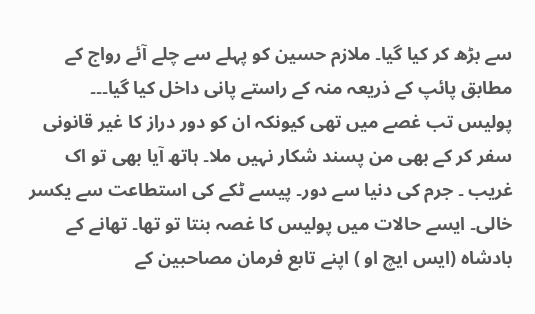سے بڑھ کر کیا گیا۔ ملازم حسین کو پہلے سے چلے آئے رواج کے مطابق پائپ کے ذریعہ منہ کے راستے پانی داخل کیا گیا۔۔۔
پولیس تب غصے میں تھی کیونکہ ان کو دور دراز کا غیر قانونی سفر کر کے بھی من پسند شکار نہیں ملا۔ ہاتھ آیا بھی تو اک غریب ۔ جرم کی دنیا سے دور۔ پیسے ٹکے کی استطاعت سے یکسر خالی۔ ایسے حالات میں پولیس کا غصہ بنتا تو تھا۔ تھانے کے بادشاہ (ایس ایچ او ) اپنے تابع فرمان مصاحبین کے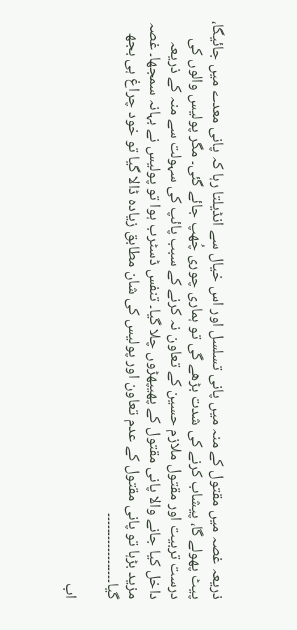ذریعہ غصہ میں مقتول کے منہ میں پانی تسلسل اور اس خیال سے انڈیلتا رہا کہ پانی معدے میں جائیگا، پیٹ پھولے گا، پیشاب کرنے کی شدت بڑھے گی تو ہماری چوری چُھپ جائے گئی۔ مگر پولیس والوں کی درست تربیت اور مقتول ملازم حسین کے تعاون نہ کرنے کے سبب پائپ کی سہولت سے منہ کے ذریعہ داخل کیا جانے والا پانی مقتول کے پھیپھڑوں چلا گیا۔ تنفس ڈسٹرب ہوا تو پولیس نے بہانہ سمجھا۔ غصہ مزید بڑہا تو پانی مقتول کے عدم تعاون اور پولیس کی شان مطابق زیادہ ڈالا گیا تو خود چراغ ہی بجھ گیا۔۔۔۔۔۔۔۔۔۔۔۔۔۔۔۔۔۔

اب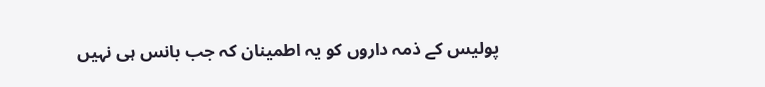پولیس کے ذمہ داروں کو یہ اطمینان کہ جب بانس ہی نہیں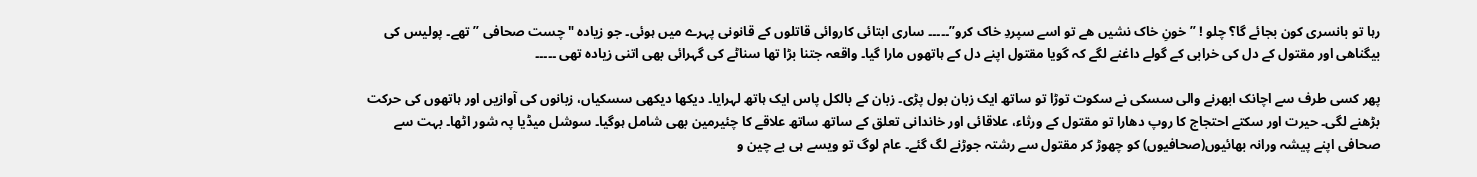رہا تو بانسری کون بجائے گا؟ چلو ! ” خونِ خاک نشیں ھے تو اسے سپردِ خاک کرو”۔۔۔۔۔ ساری ابتائی کاروائی قاتلوں کے قانونی پہرے میں ہوئی۔ جو زیادہ "چست صحافی ” تھے۔ پولیس کی بیگناھی اور مقتول کے دل کی خرابی کے گولے داغنے لگے کہ گویا مقتول اپنے دل کے ہاتھوں مارا گیا۔ واقعہ جتنا بڑا تھا سناٹے کی گہرائی بھی اتنی زیادہ تھی ۔۔۔۔۔

پھر کسی طرف سے اچانک ابھرنے والی سسکی نے سکوت توڑا تو ساتھ ایک زبان بول پڑی۔ زبان کے بالکل پاس ایک ہاتھ لہرایا۔ دیکھا دیکھی سسکیاں، زبانوں کی آوازیں اور ہاتھوں کی حرکت بڑھنے لگی۔ حیرت اور سکتے احتجاج کا روپ دھارا تو مقتول کے ورثاء، علاقائی اور خاندانی تعلق کے ساتھ ساتھ علاقے کا چئیرمین بھی شامل ہوگیا۔ سوشل میڈیا پہ شور اٹھا۔ بہت سے صحافی اپنے پیشہ ورانہ بھائیوں(صحافیوں) کو چھوڑ کر مقتول سے رشتہ جوڑنے لگ گئے۔ عام لوگ تو ویسے ہی بے چین و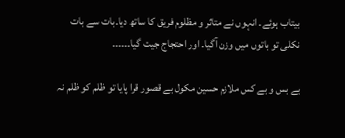بیتاب ہوئے۔ انہوں نے متاثر و مظلوم فریق کا ساتھ دیا۔بات سے بات نکلی تو باتوں میں وزن آگیا۔ اور احتجاج جیت گیا۔۔۔۔۔۔

بے بس و بے کس ملازم حسین مکول بے قصور قرا پایا تو ظلم کو ظلم نہ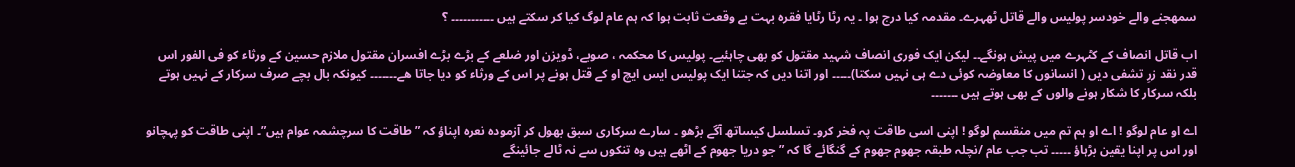سمھجنے والے خودسر پولیس والے قاتل ٹھہرے۔ مقدمہ کیا درج ہوا ۔ یہ رٹا رٹایا فقرہ بہت بے وقعت ثابت ہوا کہ ہم عام لوگ کیا کر سکتے ہیں ۔۔۔۔۔۔۔۔۔۔۔ ؟

اب قاتل انصاف کے کٹہرے میں پیش ہونگے۔۔ لیکن ایک فوری انصاف شہید مقتول کو بھی چاہئیے۔ پولیس کا محکمہ ، صوبے، ڈویزن اور ضلعے کے بڑے بڑے افسران مقتول ملازم حسین کے ورثاء کو فی الفور اس قدر نقد زرِ تشفی دیں ( انسانوں کا معاوضہ کوئی دے ہی نہیں سکتا)۔۔۔۔۔ اور اتنا دیں کہ جتنا ایک پولیس ایس ایچ او کے قتل ہونے پر اس کے ورثاء کو دیا جاتا ھے۔۔۔۔۔۔۔ کیونکہ بال بچے صرف سرکار کے نہیں ہوتے بلکہ سرکار کا شکار ہونے والوں کے بھی ہوتے ہیں ۔۔۔۔۔۔۔

اے او عام لوگو ! اے او ہم تم میں منقسم لوگو ! اپنی اسی طاقت پہ فخر کرو۔ تسلسل کیساتھ آگے بڑھو ۔ سارے سرکاری سبق بھول کر آزمودہ نعرہ اپناؤ کہ ” طاقت کا سرچشمہ عوام ہیں”۔ اپنی طاقت کو پہچانو اور اس پر اپنا یقین بڑہاؤ ۔۔۔۔۔ تب جب عام /نچلہ طبقہ جھوم جھوم کے گنگائے گا کہ ” جو دریا جھوم کے اٹھے ہیں وہ تنکوں سے نہ ٹالے جائینگے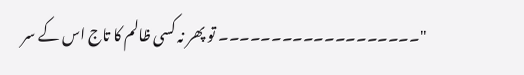"۔۔۔۔۔۔۔۔۔۔۔۔۔۔۔۔۔۔۔ تو پھر نہ کسی ظالم کا تاج اس کے سر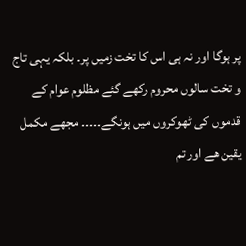پر ہوگا اور نہ ہی اس کا تخت زمیں پر۔ بلکہ یہی تاج و تخت سالوں محروم رکھے گئے مظلوم عوام کے قدموں کی ٹھوکروں میں ہونگے۔۔۔۔۔ مجھے مکمل یقین ھے اور تم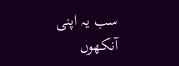سب یہ اپنی آنکھوں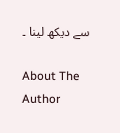سے دیکھ لینا ۔

About The Author